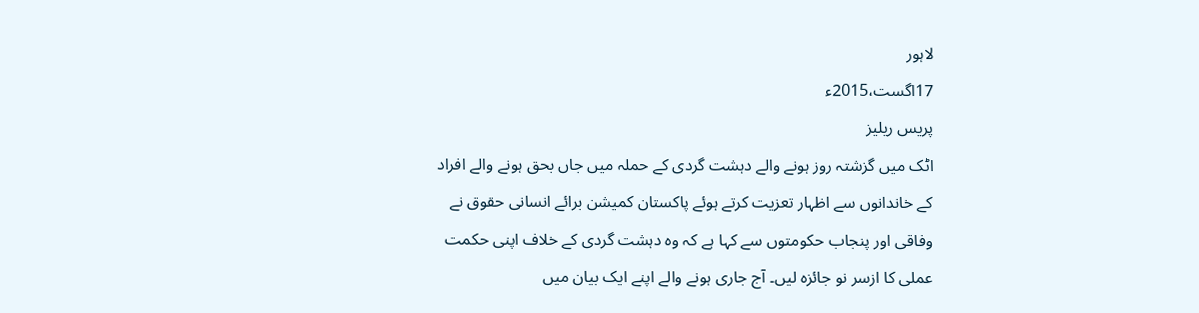لاہور
17اگست،2015ء
پریس ریلیز
اٹک میں گزشتہ روز ہونے والے دہشت گردی کے حملہ میں جاں بحق ہونے والے افراد کے خاندانوں سے اظہار تعزیت کرتے ہوئے پاکستان کمیشن برائے انسانی حقوق نے وفاقی اور پنجاب حکومتوں سے کہا ہے کہ وہ دہشت گردی کے خلاف اپنی حکمت عملی کا ازسر نو جائزہ لیں۔ آج جاری ہونے والے اپنے ایک بیان میں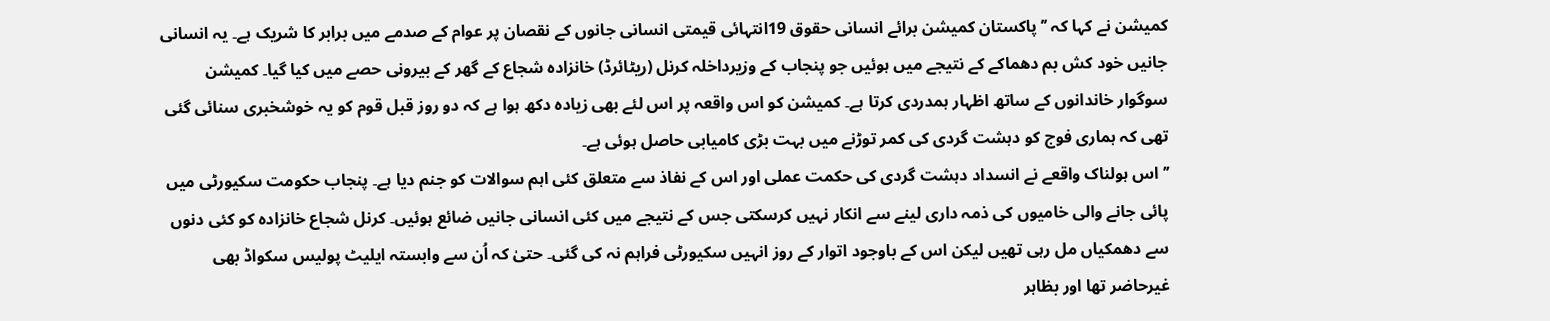کمیشن نے کہا کہ ’’پاکستان کمیشن برائے انسانی حقوق 19انتہائی قیمتی انسانی جانوں کے نقصان پر عوام کے صدمے میں برابر کا شریک ہے۔ یہ انسانی جانیں خود کش بم دھماکے کے نتیجے میں ہوئیں جو پنجاب کے وزیرداخلہ کرنل (ریٹائرڈ) خانزادہ شجاع کے گھر کے بیرونی حصے میں کیا گیا۔ کمیشن سوگوار خاندانوں کے ساتھ اظہار ہمدردی کرتا ہے۔ کمیشن کو اس واقعہ پر اس لئے بھی زیادہ دکھ ہوا ہے کہ دو روز قبل قوم کو یہ خوشخبری سنائی گئی تھی کہ ہماری فوج کو دہشت گردی کی کمر توڑنے میں بہت بڑی کامیابی حاصل ہوئی ہے۔
’’اس ہولناک واقعے نے انسداد دہشت گردی کی حکمت عملی اور اس کے نفاذ سے متعلق کئی اہم سوالات کو جنم دیا ہے۔ پنجاب حکومت سکیورٹی میں پائی جانے والی خامیوں کی ذمہ داری لینے سے انکار نہیں کرسکتی جس کے نتیجے میں کئی انسانی جانیں ضائع ہوئیں۔ کرنل شجاع خانزادہ کو کئی دنوں سے دھمکیاں مل رہی تھیں لیکن اس کے باوجود اتوار کے روز انہیں سکیورٹی فراہم نہ کی گئی۔ حتیٰ کہ اُن سے وابستہ ایلیٹ پولیس سکواڈ بھی غیرحاضر تھا اور بظاہر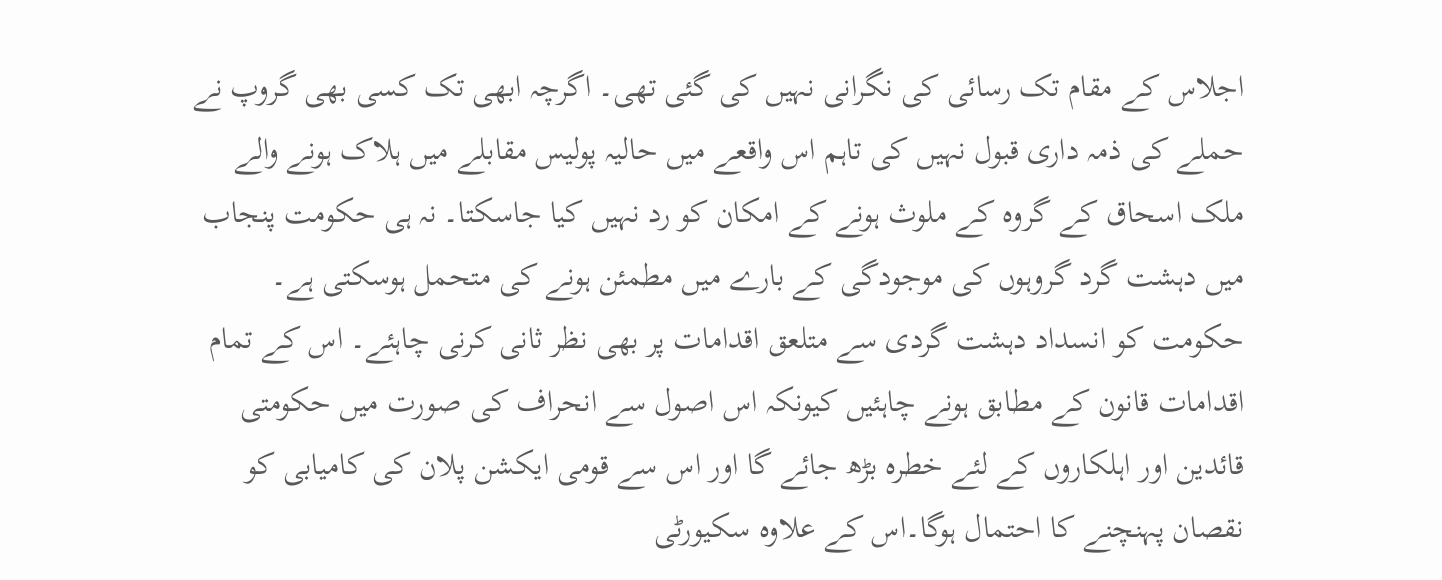اجلاس کے مقام تک رسائی کی نگرانی نہیں کی گئی تھی۔ اگرچہ ابھی تک کسی بھی گروپ نے حملے کی ذمہ داری قبول نہیں کی تاہم اس واقعے میں حالیہ پولیس مقابلے میں ہلاک ہونے والے ملک اسحاق کے گروہ کے ملوث ہونے کے امکان کو رد نہیں کیا جاسکتا۔ نہ ہی حکومت پنجاب میں دہشت گرد گروہوں کی موجودگی کے بارے میں مطمئن ہونے کی متحمل ہوسکتی ہے۔ حکومت کو انسداد دہشت گردی سے متلعق اقدامات پر بھی نظر ثانی کرنی چاہئے۔ اس کے تمام اقدامات قانون کے مطابق ہونے چاہئیں کیونکہ اس اصول سے انحراف کی صورت میں حکومتی قائدین اور اہلکاروں کے لئے خطرہ بڑھ جائے گا اور اس سے قومی ایکشن پلان کی کامیابی کو نقصان پہنچنے کا احتمال ہوگا۔اس کے علاوہ سکیورٹی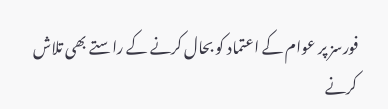فورسز پر عوام کے اعتماد کو بحال کرنے کے راستے بھی تلاش کرنے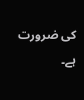کی ضرورت ہے۔